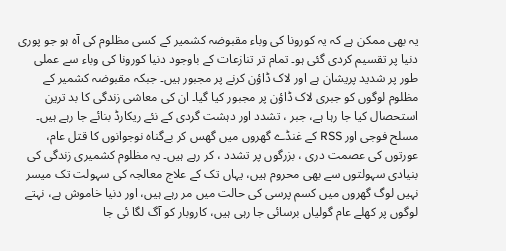یہ بھی ممکن ہے کہ یہ کورونا کی وباء مقبوضہ کشمیر کے کسی مظلوم کی آہ ہو جو پوری دنیا پر تقسیم کردی گئی ہو۔ تمام تر تنازعات کے باوجود دنیا کورونا کی وباء سے عملی طور پر شدید پریشان ہے اور لاک ڈاؤن کرنے پر مجبور ہیں۔ جبکہ مقبوضہ کشمیر کے مظلوم لوگوں کو جبری لاک ڈاؤن پر مجبور کیا گیا۔ ان کی معاشی زندگی کا بد ترین استحصال کیا جا رہا ہے، جبر ، تشدد اور دہشت گردی کے نئے ریکارڈ بنائے جا رہے ہیں۔ مسلح فوجی اور RSS کے غنڈے گھروں میں گھس کر بےگناہ نوجوانوں کا قتل عام، عورتوں کی عصمت دری ، بزرگوں پر تشدد ، کر رہے ہیں۔ یہ مظلوم کشمیری زندگی کی بنیادی سہولتوں سے بھی محروم ہیں، یہاں تک کے علاج معالجہ کی سہولت تک میسر نہیں لوگ گھروں میں کسم پرسی کی حالت میں مر رہے ہیں، اور دنیا خاموش ہے، نہتے لوگوں پر کھلے عام گولیاں برسائی جا رہی ہیں، کاروبار کو آگ لگا ئی جا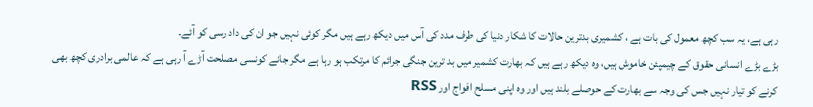رہی ہے، یہ سب کچھ معمول کی بات ہے ، کشمیری بدترین حالات کا شکار دنیا کی طرف مدد کی آس میں دیکھ رہے ہیں مگر کوئی نہیں جو ان کی داد رسی کو آئے۔
بڑے بڑے انسانی حقوق کے چیمپئن خاموش ہیں، وہ دیکھ رہے ہیں کہ بھارت کشمیر میں بد ترین جنگی جرائم کا مرتکب ہو رہا ہے مگر جانے کونسی مصلحت آڑے آ رہی ہے کہ عالمی برادری کچھ بھی کرنے کو تیار نہیں جس کی وجہ سے بھارت کے حوصلے بلند ہیں اور وہ اپنی مسلح افواج اور RSS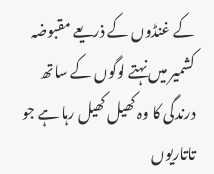کے غنڈوں کے ذریعے مقبوضہ کشمیر میں نہتے لوگوں کے ساتھ درندگی کا وہ کھیل کھیل رہا ہے جو تاتاریوں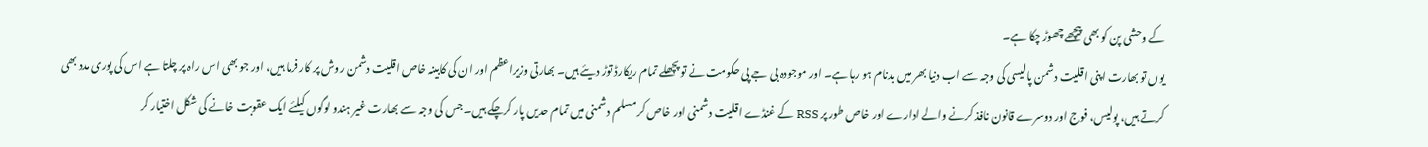کے وحشی پن کو بھی پیچھے چھوڑ چکا ہے۔
یوں تو بھارت اپنی اقلیت دشمن پالیسی کی وجہ سے اب دنیا بھر میں بدنام ہو رہا ہے۔ اور موجودہ بی جے پی حکومت نے تو پچھلے تمام ریکارڈ توڑ دیئے ہیں۔ بھارتی وزیراعظم اور ان کی کابینہ خاص اقلیت دشمن روش پر کار فرما ہیں، اور جو بھی اس راہ پر چلتا ہے اس کی پوری مدد بھی کرتے ہیں، پولیس، فوج اور دوسرے قانون نافذ کرنے والے ادارے اور خاص طور پر RSS کے غنڈے اقلیت دشمنی اور خاص کر مسلم دشمنی میں تمام حدیں پار کرچکے ہیں۔ جس کی وجہ سے بھارت غیر ہندو لوگوں کیلئے ایک عقوبت خانے کی شکل اختیار کر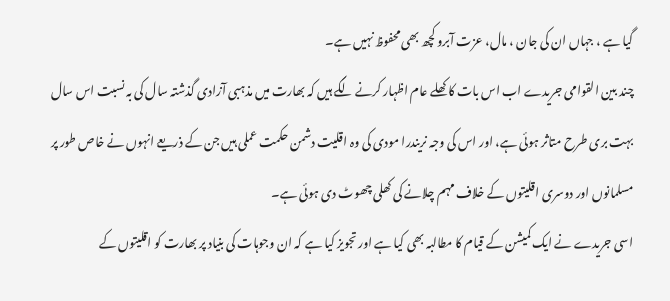گیا ہے ، جہاں ان کی جان ، مال، عزت آبرو کچھ بھی محفوظ نہیں ہے۔
چند بین القوامی جریدے اب اس بات کا کھلے عام اظہار کرنے لگے ہیں کہ بھارت میں مذہبی آزادی گذشتہ سال کی بہ نسبت اس سال بہت بری طرح متاثر ہوئی ہے، اور اس کی وجہ نریندرا مودی کی وہ اقلیت دشمن حکمت عملی ہیں جن کے ذریعے انہوں نے خاص طور پر مسلمانوں اور دوسری اقلیتوں کے خلاف مہم چلانے کی کھلی چھوٹ دی ہوئی ہے۔
اسی جریدے نے ایک کمیشن کے قیام کا مطالبہ بھی کیا ہے اور تجویز کیا ہے کہ ان وجوہات کی بنیاد پر بھارت کو اقلیتوں کے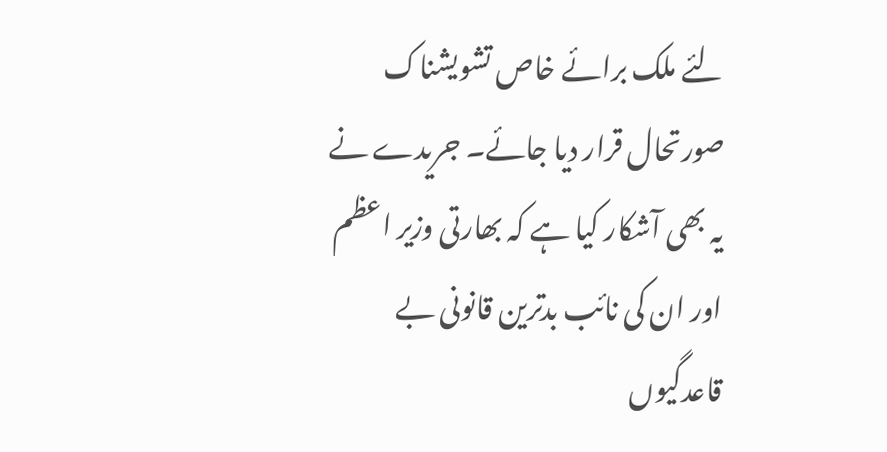لئے ملک برائے خاص تشویشناک صورتحال قرار دیا جائے۔ جریدے نے یہ بھی آشکار کیا ہے کہ بھارتی وزیر اعظم اور ان کی نائب بدترین قانونی بے قاعدگیوں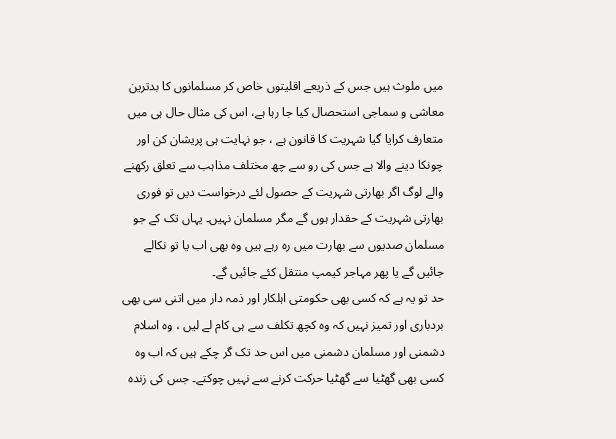میں ملوث ہیں جس کے ذریعے اقلیتوں خاص کر مسلمانوں کا بدترین معاشی و سماجی استحصال کیا جا رہا ہے، اس کی مثال حال ہی میں متعارف کرایا گیا شہریت کا قانون ہے ، جو نہایت ہی پریشان کن اور چونکا دینے والا ہے جس کی رو سے چھ مختلف مذاہب سے تعلق رکھنے والے لوگ اگر بھارتی شہریت کے حصول لئے درخواست دیں تو فوری بھارتی شہریت کے حقدار ہوں گے مگر مسلمان نہیں۔ یہاں تک کے جو مسلمان صدیوں سے بھارت میں رہ رہے ہیں وہ بھی اب یا تو نکالے جائیں گے یا پھر مہاجر کیمپ منتقل کئے جائیں گے۔
حد تو یہ ہے کہ کسی بھی حکومتی اہلکار اور ذمہ دار میں اتنی سی بھی بردباری اور تمیز نہیں کہ وہ کچھ تکلف سے ہی کام لے لیں ، وہ اسلام دشمنی اور مسلمان دشمنی میں اس حد تک گر چکے ہیں کہ اب وہ کسی بھی گھٹیا سے گھٹیا حرکت کرنے سے نہیں چوکتے۔ جس کی زندہ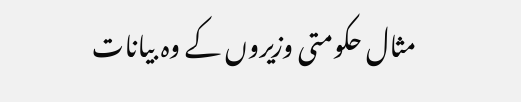مثال حکومتی وزیروں کے وہ بیانات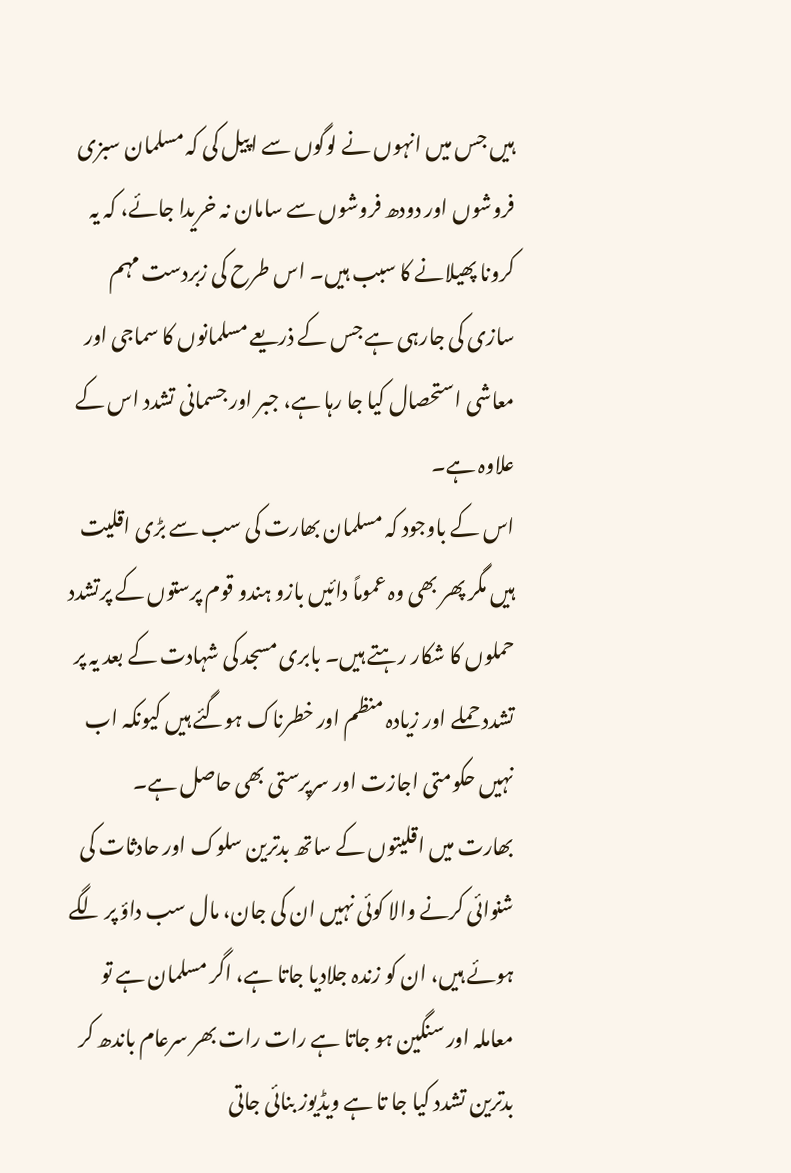ہیں جس میں انہوں نے لوگوں سے اپیل کی کہ مسلمان سبزی فروشوں اور دودھ فروشوں سے سامان نہ خریدا جائے، کہ یہ کرونا پھیلانے کا سبب ہیں۔ اس طرح کی زبردست مہم سازی کی جارہی ہے جس کے ذریعے مسلمانوں کا سماجی اور معاشی استحصال کیا جا رہا ہے، جبر اور جسمانی تشدد اس کے علاوہ ہے۔
اس کے باوجود کہ مسلمان بھارت کی سب سے بڑی اقلیت ہیں مگر پھر بھی وہ عموماً دائیں بازو ہندو قوم پرستوں کے پرتشدد حملوں کا شکار رہتے ہیں۔ بابری مسجد کی شہادت کے بعد یہ پر تشدد حملے اور زیادہ منظم اور خطرناک ہوگئے ہیں کیونکہ اب نہیں حکومتی اجازت اور سرپرستی بھی حاصل ہے۔
بھارت میں اقلیتوں کے ساتھ بدترین سلوک اور حادثات کی شنوائی کرنے والا کوئی نہیں ان کی جان، مال سب داؤ پر لگے ہوئے ہیں، ان کو زندہ جلادیا جاتا ہے، اگر مسلمان ہے تو معاملہ اور سنگین ہو جاتا ہے رات رات بھر سرعام باندھ کر بدترین تشدد کیا جا تا ہے ویڈیوز بنائی جاتی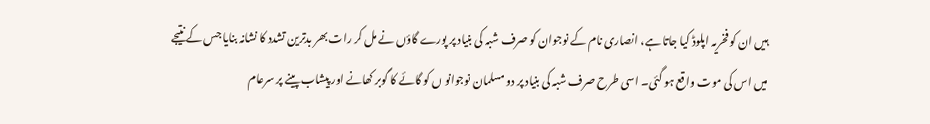ہیں ان کو فخریہ اپلوڈ کیا جاتا ہے، انصاری نام کے نوجوان کو صرف شبہ کی بنیاد پر پورے گاؤں نے مل کر رات بھر بدترین تشدد کا نشانہ بنایا جس کے نتیجے میں اس کی موت واقع ہو گئی۔ اسی طرح صرف شبہ کی بنیاد پر دو مسلمان نوجوانو ں کو گائے کا گوبر کھانے اور پیشاب پینے پر سرعام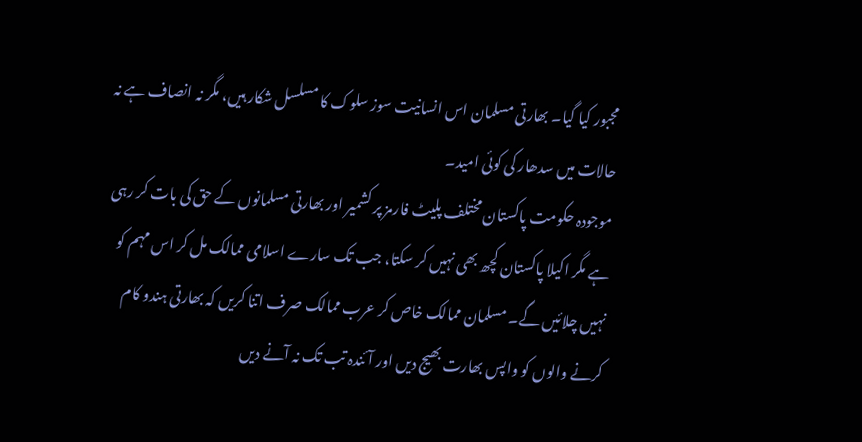مجبور کیا گیا۔ بھارتی مسلمان اس انسانیت سوز سلوک کا مسلسل شکار ہیں، مگر نہ انصاف ہے نہ حالات میں سدھار کی کوئی امید۔
موجودہ حکومت پاکستان مختلف پلیٹ فارمز پر کشمیر اور بھارتی مسلمانوں کے حق کی بات کر رہی ہے مگر اکیلا پاکستان کچھ بھی نہیں کر سکتا، جب تک سارے اسلامی ممالک مل کر اس مہم کو نہیں چلائیں گے۔ مسلمان ممالک خاص کر عرب ممالک صرف اتنا کریں کہ بھارتی ہندو کام کرنے والوں کو واپس بھارت بھیج دیں اور آئندہ تب تک نہ آنے دیں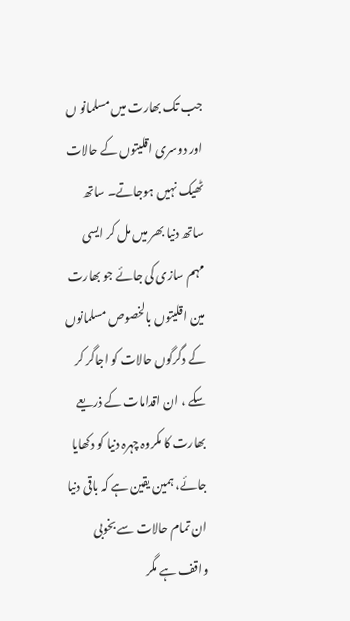جب تک بھارت میں مسلمانو ں اور دوسری اقلیتوں کے حالات ٹھیک نہیں ہوجاتے۔ ساتھ ساتھ دنیا بھر میں مل کر ایسی مہم سازی کی جائے جو بھارت مین اقلیتوں بالخصوص مسلمانوں کے دگرگوں حالات کو اجاگر کر سکے ، ان اقدامات کے ذریعے بھارت کا مکروہ چہرہ دنیا کو دکھایا جائے، ہمین یقین ہے کہ باقی دنیا ان تمام حالات سے بخوبی واقف ہے مگر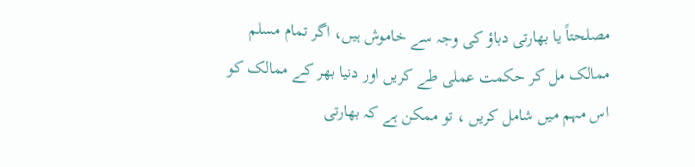مصلحتاً یا بھارتی دباؤ کی وجہ سے خاموش ہیں، اگر تمام مسلم ممالک مل کر حکمت عملی طے کریں اور دنیا بھر کے ممالک کو اس مہم میں شامل کریں ، تو ممکن ہے کہ بھارتی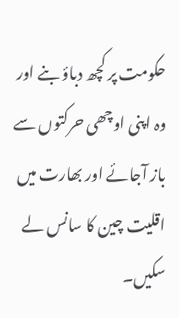حکومت پر کچھ دباؤ بنے اور وہ اپنی اوچھی حرکتوں سے باز آجائے اور بھارت میں اقلیت چین کا سانس لے سکیں۔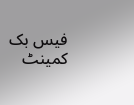فیس بک کمینٹ